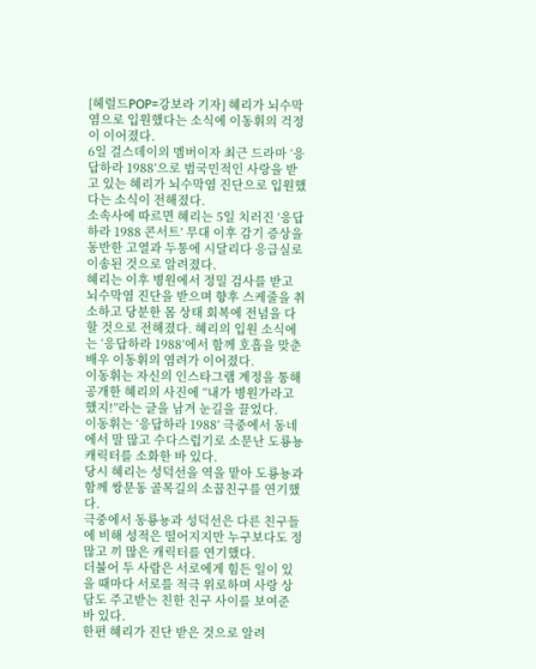[헤럴드POP=강보라 기자] 혜리가 뇌수막염으로 입원했다는 소식에 이동휘의 걱정이 이어졌다.
6일 걸스데이의 멤버이자 최근 드라마 ‘응답하라 1988’으로 범국민적인 사랑을 받고 있는 혜리가 뇌수막염 진단으로 입원했다는 소식이 전해졌다.
소속사에 따르면 혜리는 5일 치러진 ‘응답하라 1988 콘서트’ 무대 이후 감기 증상을 동반한 고열과 두통에 시달리다 응급실로 이송된 것으로 알려졌다.
혜리는 이후 병원에서 정밀 검사를 받고 뇌수막염 진단을 받으며 향후 스케줄을 취소하고 당분한 몸 상태 회복에 전념을 다할 것으로 전해졌다. 혜리의 입원 소식에는 ‘응답하라 1988’에서 함께 호흡을 맞춘 배우 이동휘의 염려가 이어졌다.
이동휘는 자신의 인스타그램 계정을 통해 공개한 혜리의 사진에 “내가 병원가라고했지!”라는 글을 남겨 눈길을 끌었다.
이동휘는 ‘응답하라 1988’ 극중에서 동네에서 말 많고 수다스럽기로 소문난 도룡뇽 캐릭터를 소화한 바 있다.
당시 혜리는 성덕선을 역을 맡아 도룡뇽과 함께 쌍문동 골목길의 소꿉친구를 연기했다.
극중에서 동룡뇽과 성덕선은 다른 친구들에 비해 성적은 떨어지지만 누구보다도 정 많고 끼 많은 캐릭터를 연기했다.
더불어 두 사람은 서로에게 힘든 일이 있을 때마다 서로를 적극 위로하며 사랑 상담도 주고받는 친한 친구 사이를 보여준 바 있다.
한편 혜리가 진단 받은 것으로 알려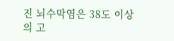진 뇌수막염은 38도 이상의 고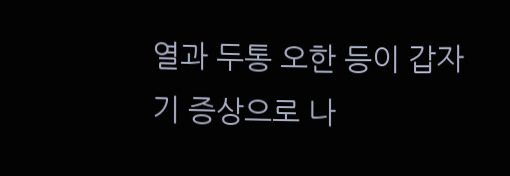열과 두통 오한 등이 갑자기 증상으로 나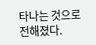타나는 것으로 전해졌다.